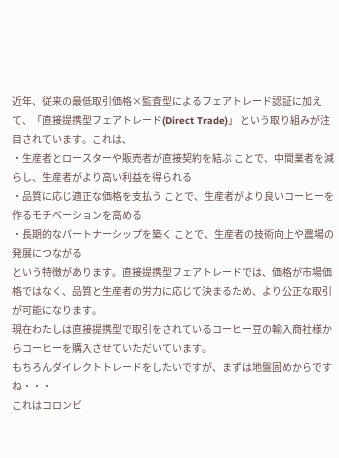近年、従来の最低取引価格×監査型によるフェアトレード認証に加えて、「直接提携型フェアトレード(Direct Trade)」 という取り組みが注目されています。これは、
・生産者とロースターや販売者が直接契約を結ぶ ことで、中間業者を減らし、生産者がより高い利益を得られる
・品質に応じ適正な価格を支払う ことで、生産者がより良いコーヒーを作るモチベーションを高める
・長期的なパートナーシップを築く ことで、生産者の技術向上や農場の発展につながる
という特徴があります。直接提携型フェアトレードでは、価格が市場価格ではなく、品質と生産者の労力に応じて決まるため、より公正な取引が可能になります。
現在わたしは直接提携型で取引をされているコーヒー豆の輸入商社様からコーヒーを購入させていただいています。
もちろんダイレクトトレードをしたいですが、まずは地盤固めからですね・・・
これはコロンビ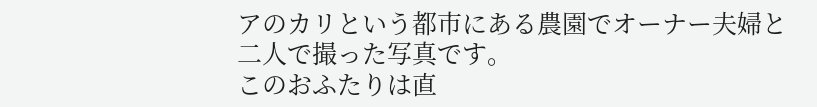アのカリという都市にある農園でオーナー夫婦と二人で撮った写真です。
このおふたりは直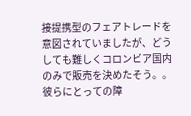接提携型のフェアトレードを意図されていましたが、どうしても難しくコロンビア国内のみで販売を決めたそう。。
彼らにとっての障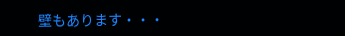壁もあります・・・